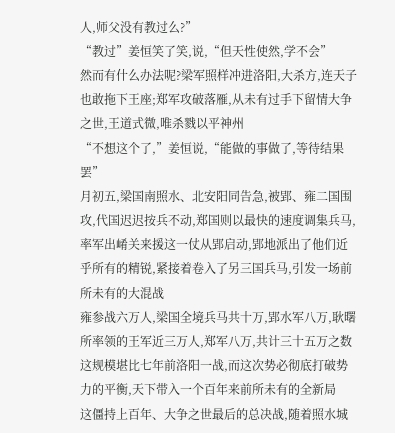人,师父没有教过么?”
“教过”姜恒笑了笑,说,“但天性使然,学不会”
然而有什么办法呢?梁军照样冲进洛阳,大杀方,连天子也敢拖下王座;郑军攻破落雁,从未有过手下留情大争之世,王道式微,唯杀戮以平神州
“不想这个了,”姜恒说,“能做的事做了,等待结果罢”
月初五,梁国南照水、北安阳同告急,被郢、雍二国围攻,代国迟迟按兵不动,郑国则以最快的速度调集兵马,率军出崤关来援这一仗从郢启动,郢地派出了他们近乎所有的精锐,紧接着卷入了另三国兵马,引发一场前所未有的大混战
雍参战六万人,梁国全境兵马共十万,郢水军八万,耿曙所率领的王军近三万人,郑军八万,共计三十五万之数
这规模堪比七年前洛阳一战,而这次势必彻底打破势力的平衡,天下带入一个百年来前所未有的全新局
这僵持上百年、大争之世最后的总决战,随着照水城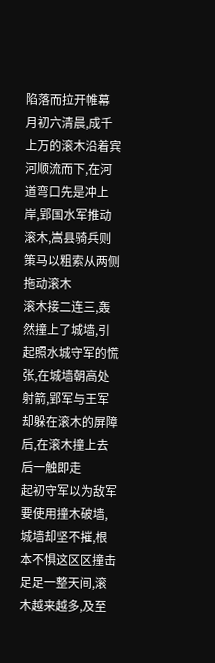陷落而拉开帷幕
月初六清晨,成千上万的滚木沿着宾河顺流而下,在河道弯口先是冲上岸,郢国水军推动滚木,嵩县骑兵则策马以粗索从两侧拖动滚木
滚木接二连三,轰然撞上了城墙,引起照水城守军的慌张,在城墙朝高处射箭,郢军与王军却躲在滚木的屏障后,在滚木撞上去后一触即走
起初守军以为敌军要使用撞木破墙,城墙却坚不摧,根本不惧这区区撞击
足足一整天间,滚木越来越多,及至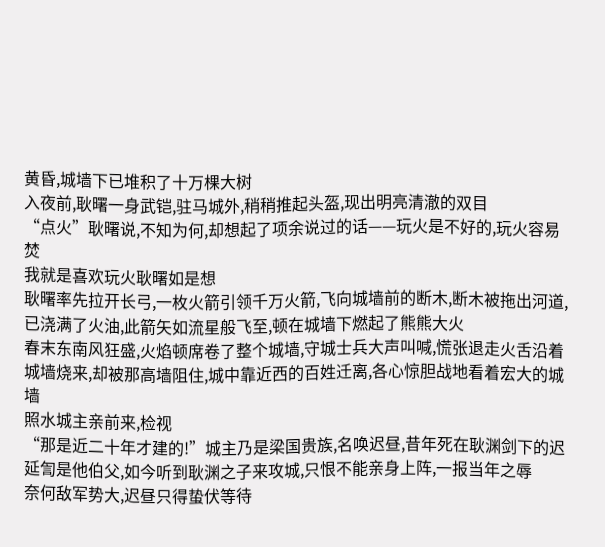黄昏,城墙下已堆积了十万棵大树
入夜前,耿曙一身武铠,驻马城外,稍稍推起头盔,现出明亮清澈的双目
“点火”耿曙说,不知为何,却想起了项余说过的话——玩火是不好的,玩火容易焚
我就是喜欢玩火耿曙如是想
耿曙率先拉开长弓,一枚火箭引领千万火箭,飞向城墙前的断木,断木被拖出河道,已浇满了火油,此箭矢如流星般飞至,顿在城墙下燃起了熊熊大火
春末东南风狂盛,火焰顿席卷了整个城墙,守城士兵大声叫喊,慌张退走火舌沿着城墙烧来,却被那高墙阻住,城中靠近西的百姓迁离,各心惊胆战地看着宏大的城墙
照水城主亲前来,检视
“那是近二十年才建的!”城主乃是梁国贵族,名唤迟昼,昔年死在耿渊剑下的迟延訇是他伯父,如今听到耿渊之子来攻城,只恨不能亲身上阵,一报当年之辱
奈何敌军势大,迟昼只得蛰伏等待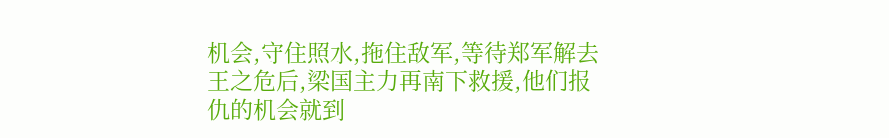机会,守住照水,拖住敌军,等待郑军解去王之危后,梁国主力再南下救援,他们报仇的机会就到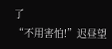了
“不用害怕!”迟昼望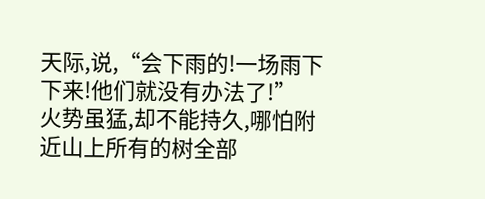天际,说,“会下雨的!一场雨下下来!他们就没有办法了!”
火势虽猛,却不能持久,哪怕附近山上所有的树全部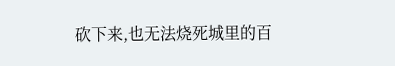砍下来,也无法烧死城里的百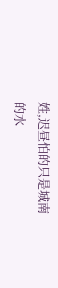姓,迟昼怕的只是城南的水